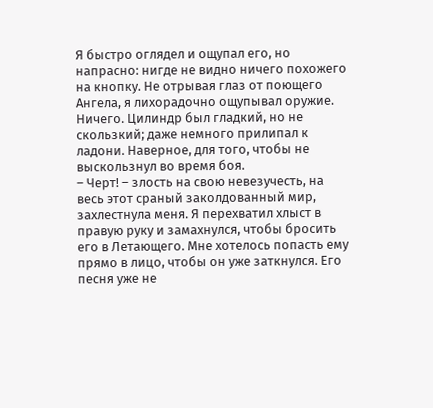Я быстро оглядел и ощупал его, но напрасно: нигде не видно ничего похожего на кнопку. Не отрывая глаз от поющего Ангела, я лихорадочно ощупывал оружие. Ничего. Цилиндр был гладкий, но не скользкий; даже немного прилипал к ладони. Наверное, для того, чтобы не выскользнул во время боя.
– Черт! – злость на свою невезучесть, на весь этот сраный заколдованный мир, захлестнула меня. Я перехватил хлыст в правую руку и замахнулся, чтобы бросить его в Летающего. Мне хотелось попасть ему прямо в лицо, чтобы он уже заткнулся. Его песня уже не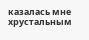казалась мне хрустальным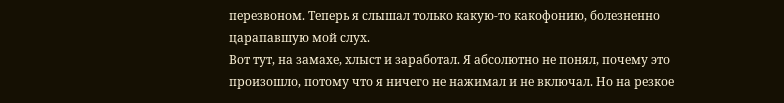перезвоном. Теперь я слышал только какую-то какофонию, болезненно царапавшую мой слух.
Вот тут, на замахе, хлыст и заработал. Я абсолютно не понял, почему это произошло, потому что я ничего не нажимал и не включал. Но на резкое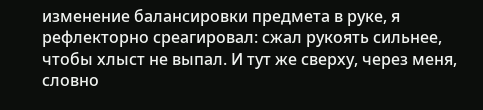изменение балансировки предмета в руке, я рефлекторно среагировал: сжал рукоять сильнее, чтобы хлыст не выпал. И тут же сверху, через меня, словно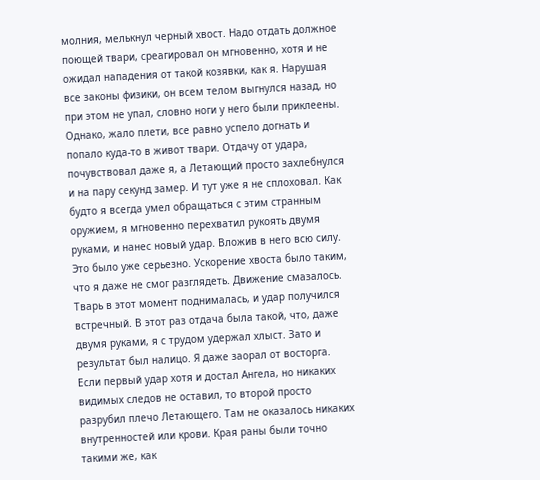молния, мелькнул черный хвост. Надо отдать должное поющей твари, среагировал он мгновенно, хотя и не ожидал нападения от такой козявки, как я. Нарушая все законы физики, он всем телом выгнулся назад, но при этом не упал, словно ноги у него были приклеены.
Однако, жало плети, все равно успело догнать и попало куда-то в живот твари. Отдачу от удара, почувствовал даже я, а Летающий просто захлебнулся и на пару секунд замер. И тут уже я не сплоховал. Как будто я всегда умел обращаться с этим странным оружием, я мгновенно перехватил рукоять двумя руками, и нанес новый удар. Вложив в него всю силу. Это было уже серьезно. Ускорение хвоста было таким, что я даже не смог разглядеть. Движение смазалось. Тварь в этот момент поднималась, и удар получился встречный. В этот раз отдача была такой, что, даже двумя руками, я с трудом удержал хлыст. Зато и результат был налицо. Я даже заорал от восторга.
Если первый удар хотя и достал Ангела, но никаких видимых следов не оставил, то второй просто разрубил плечо Летающего. Там не оказалось никаких внутренностей или крови. Края раны были точно такими же, как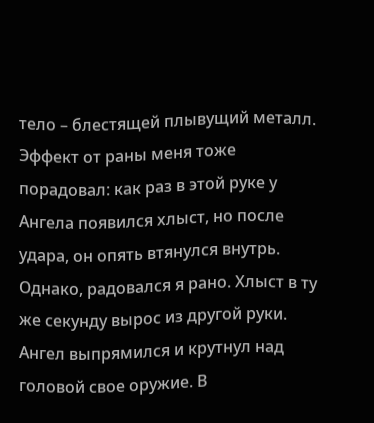тело – блестящей плывущий металл. Эффект от раны меня тоже порадовал: как раз в этой руке у Ангела появился хлыст, но после удара, он опять втянулся внутрь.
Однако, радовался я рано. Хлыст в ту же секунду вырос из другой руки. Ангел выпрямился и крутнул над головой свое оружие. В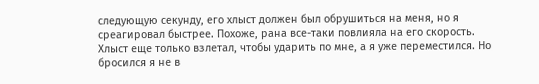следующую секунду, его хлыст должен был обрушиться на меня, но я среагировал быстрее. Похоже, рана все-таки повлияла на его скорость. Хлыст еще только взлетал, чтобы ударить по мне, а я уже переместился. Но бросился я не в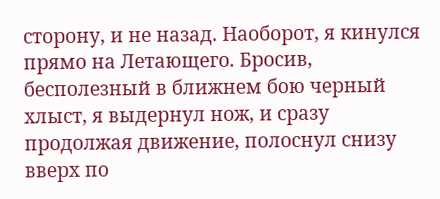сторону, и не назад. Наоборот, я кинулся прямо на Летающего. Бросив, бесполезный в ближнем бою черный хлыст, я выдернул нож, и сразу продолжая движение, полоснул снизу вверх по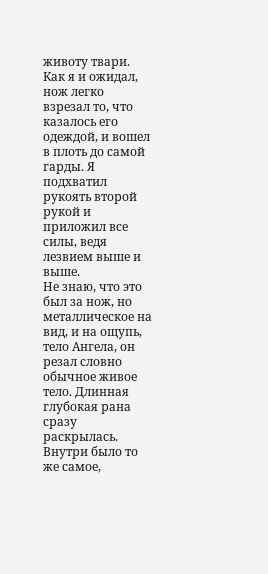животу твари. Как я и ожидал, нож легко взрезал то, что казалось его одеждой, и вошел в плоть до самой гарды. Я подхватил рукоять второй рукой и приложил все силы, ведя лезвием выше и выше.
Не знаю, что это был за нож, но металлическое на вид, и на ощупь, тело Ангела, он резал словно обычное живое тело. Длинная глубокая рана сразу раскрылась. Внутри было то же самое,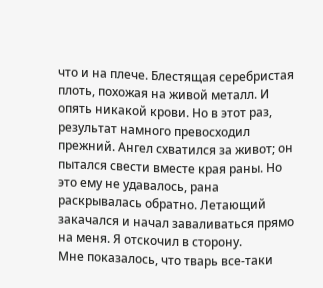что и на плече. Блестящая серебристая плоть, похожая на живой металл. И опять никакой крови. Но в этот раз, результат намного превосходил прежний. Ангел схватился за живот; он пытался свести вместе края раны. Но это ему не удавалось, рана раскрывалась обратно. Летающий закачался и начал заваливаться прямо на меня. Я отскочил в сторону.
Мне показалось, что тварь все-таки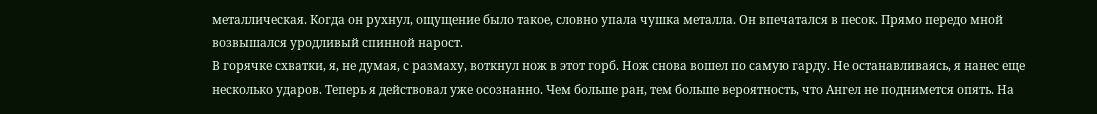металлическая. Когда он рухнул, ощущение было такое, словно упала чушка металла. Он впечатался в песок. Прямо передо мной возвышался уродливый спинной нарост.
В горячке схватки, я, не думая, с размаху, воткнул нож в этот горб. Нож снова вошел по самую гарду. Не останавливаясь, я нанес еще несколько ударов. Теперь я действовал уже осознанно. Чем больше ран, тем больше вероятность, что Ангел не поднимется опять. На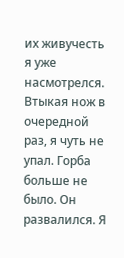их живучесть я уже насмотрелся.
Втыкая нож в очередной раз, я чуть не упал. Горба больше не было. Он развалился. Я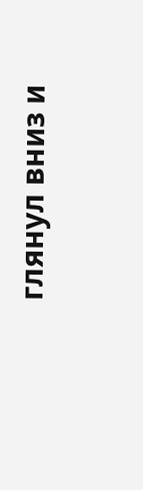глянул вниз и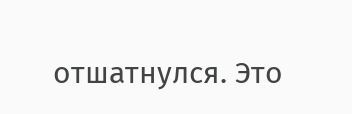отшатнулся. Это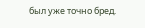был уже точно бред.